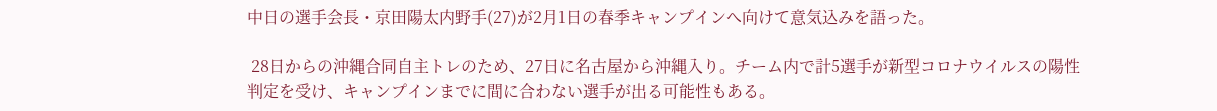中日の選手会長・京田陽太内野手(27)が2月1日の春季キャンプインへ向けて意気込みを語った。

 28日からの沖縄合同自主トレのため、27日に名古屋から沖縄入り。チーム内で計5選手が新型コロナウイルスの陽性判定を受け、キャンプインまでに間に合わない選手が出る可能性もある。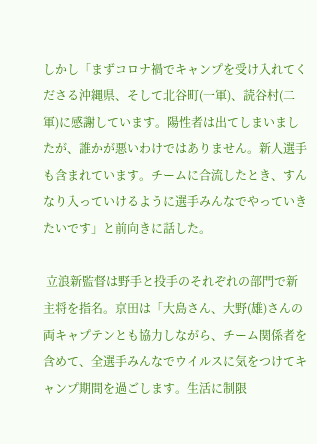しかし「まずコロナ禍でキャンプを受け入れてくださる沖縄県、そして北谷町(一軍)、読谷村(二軍)に感謝しています。陽性者は出てしまいましたが、誰かが悪いわけではありません。新人選手も含まれています。チームに合流したとき、すんなり入っていけるように選手みんなでやっていきたいです」と前向きに話した。

 立浪新監督は野手と投手のそれぞれの部門で新主将を指名。京田は「大島さん、大野(雄)さんの両キャプテンとも協力しながら、チーム関係者を含めて、全選手みんなでウイルスに気をつけてキャンプ期間を過ごします。生活に制限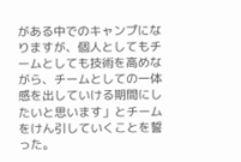がある中でのキャンプになりますが、個人としてもチームとしても技術を高めながら、チームとしての一体感を出していける期間にしたいと思います」とチームをけん引していくことを誓った。